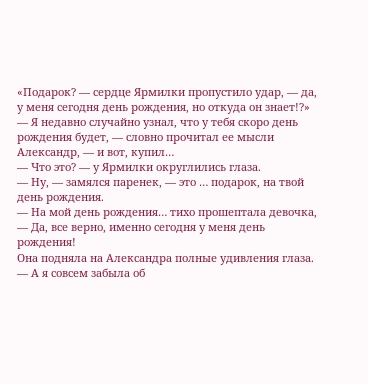«Подарок? — сердце Ярмилки пропустило удар, — да, у меня сегодня день рождения, но откуда он знает!?»
— Я недавно случайно узнал, что у тебя скоро день рождения будет, — словно прочитал ее мысли Александр, — и вот, купил…
— Что это? — у Ярмилки округлились глаза.
— Ну, — замялся паренек, — это … подарок, на твой день рождения.
— На мой день рождения… тихо прошептала девочка, — Да, все верно, именно сегодня у меня день рождения!
Она подняла на Александра полные удивления глаза.
— А я совсем забыла об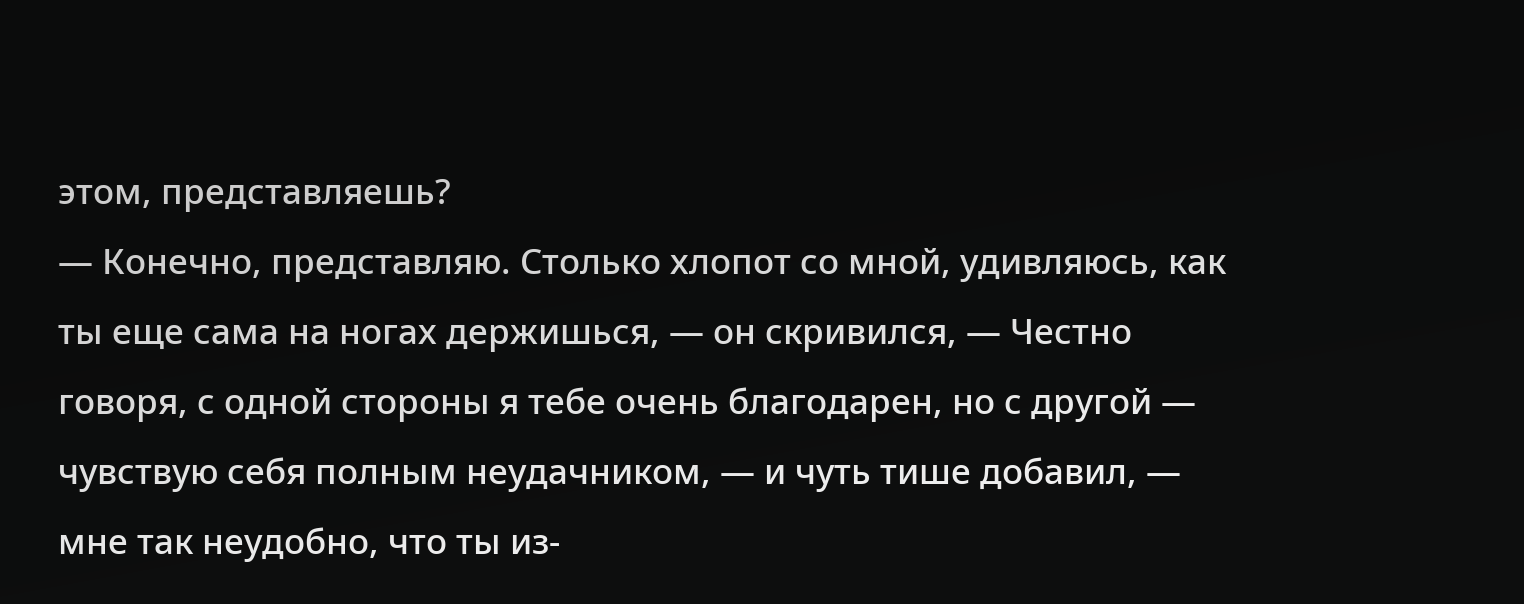этом, представляешь?
— Конечно, представляю. Столько хлопот со мной, удивляюсь, как ты еще сама на ногах держишься, — он скривился, — Честно говоря, с одной стороны я тебе очень благодарен, но с другой — чувствую себя полным неудачником, — и чуть тише добавил, — мне так неудобно, что ты из-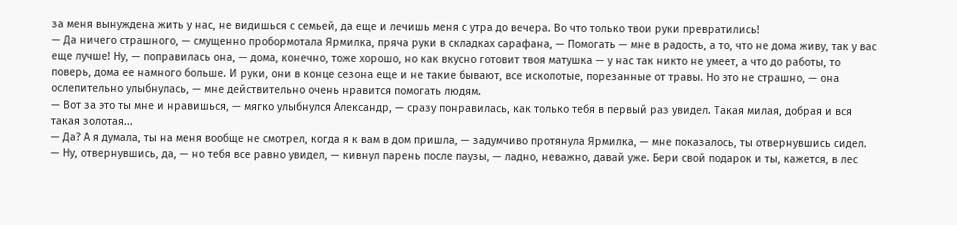за меня вынуждена жить у нас, не видишься с семьей, да еще и лечишь меня с утра до вечера. Во что только твои руки превратились!
— Да ничего страшного, — смущенно пробормотала Ярмилка, пряча руки в складках сарафана, — Помогать — мне в радость, а то, что не дома живу, так у вас еще лучше! Ну, — поправилась она, — дома, конечно, тоже хорошо, но как вкусно готовит твоя матушка — у нас так никто не умеет, а что до работы, то поверь, дома ее намного больше. И руки, они в конце сезона еще и не такие бывают, все исколотые, порезанные от травы. Но это не страшно, — она ослепительно улыбнулась, — мне действительно очень нравится помогать людям.
— Вот за это ты мне и нравишься, — мягко улыбнулся Александр, — сразу понравилась, как только тебя в первый раз увидел. Такая милая, добрая и вся такая золотая...
— Да? А я думала, ты на меня вообще не смотрел, когда я к вам в дом пришла, — задумчиво протянула Ярмилка, — мне показалось, ты отвернувшись сидел.
— Ну, отвернувшись, да, — но тебя все равно увидел, — кивнул парень после паузы, — ладно, неважно, давай уже. Бери свой подарок и ты, кажется, в лес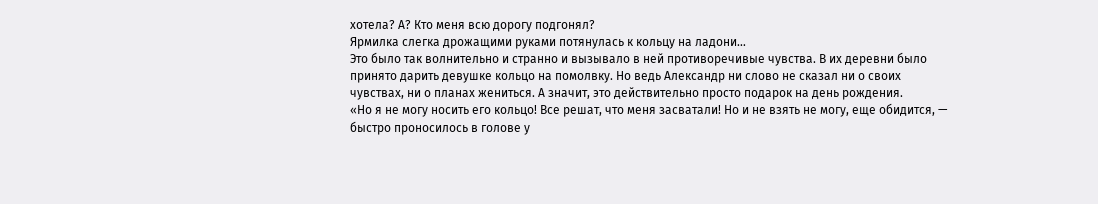хотела? А? Кто меня всю дорогу подгонял?
Ярмилка слегка дрожащими руками потянулась к кольцу на ладони…
Это было так волнительно и странно и вызывало в ней противоречивые чувства. В их деревни было принято дарить девушке кольцо на помолвку. Но ведь Александр ни слово не сказал ни о своих чувствах, ни о планах жениться. А значит, это действительно просто подарок на день рождения.
«Но я не могу носить его кольцо! Все решат, что меня засватали! Но и не взять не могу, еще обидится, — быстро проносилось в голове у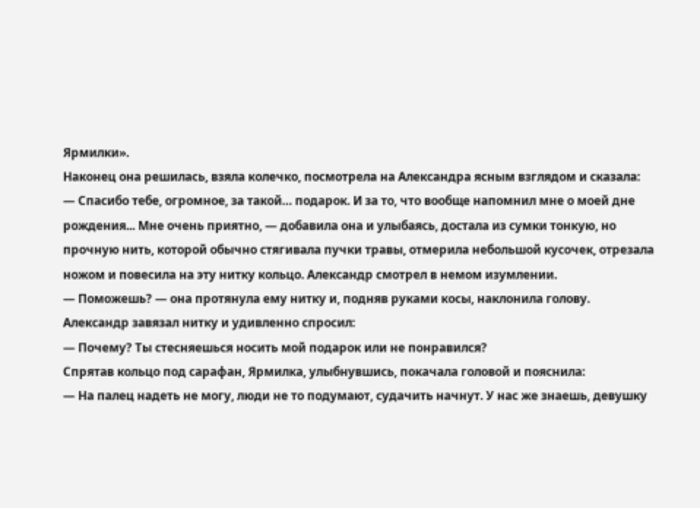Ярмилки».
Наконец она решилась, взяла колечко, посмотрела на Александра ясным взглядом и сказала:
— Спасибо тебе, огромное, за такой… подарок. И за то, что вообще напомнил мне о моей дне рождения... Мне очень приятно, — добавила она и улыбаясь, достала из сумки тонкую, но прочную нить, которой обычно стягивала пучки травы, отмерила небольшой кусочек, отрезала ножом и повесила на эту нитку кольцо. Александр смотрел в немом изумлении.
— Поможешь? — она протянула ему нитку и, подняв руками косы, наклонила голову.
Александр завязал нитку и удивленно спросил:
— Почему? Ты стесняешься носить мой подарок или не понравился?
Спрятав кольцо под сарафан, Ярмилка, улыбнувшись, покачала головой и пояснила:
— На палец надеть не могу, люди не то подумают, судачить начнут. У нас же знаешь, девушку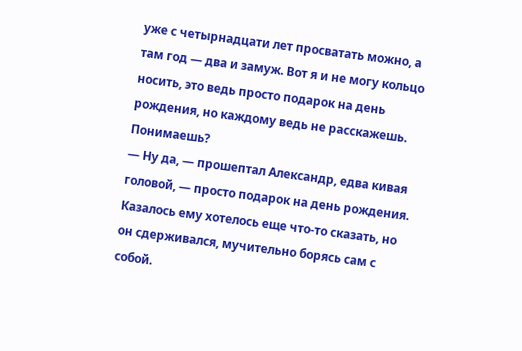уже с четырнадцати лет просватать можно, а там год — два и замуж. Вот я и не могу кольцо носить, это ведь просто подарок на день рождения, но каждому ведь не расскажешь. Понимаешь?
— Ну да, — прошептал Александр, едва кивая головой, — просто подарок на день рождения. Казалось ему хотелось еще что-то сказать, но он сдерживался, мучительно борясь сам с собой.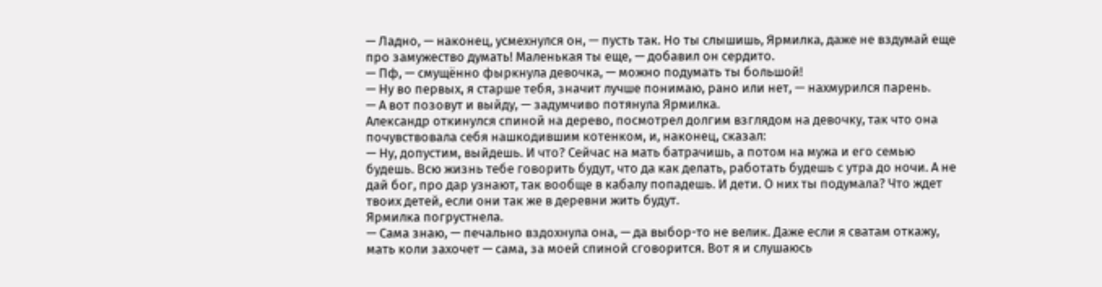— Ладно, — наконец, усмехнулся он, — пусть так. Но ты слышишь, Ярмилка, даже не вздумай еще про замужество думать! Маленькая ты еще, — добавил он сердито.
— Пф, — смущённо фыркнула девочка, — можно подумать ты большой!
— Ну во первых, я старше тебя, значит лучше понимаю, рано или нет, — нахмурился парень.
— А вот позовут и выйду, — задумчиво потянула Ярмилка.
Александр откинулся спиной на дерево, посмотрел долгим взглядом на девочку, так что она почувствовала себя нашкодившим котенком, и, наконец, сказал:
— Ну, допустим, выйдешь. И что? Сейчас на мать батрачишь, а потом на мужа и его семью будешь. Всю жизнь тебе говорить будут, что да как делать, работать будешь с утра до ночи. А не дай бог, про дар узнают, так вообще в кабалу попадешь. И дети. О них ты подумала? Что ждет твоих детей, если они так же в деревни жить будут.
Ярмилка погрустнела.
— Сама знаю, — печально вздохнула она, — да выбор-то не велик. Даже если я сватам откажу, мать коли захочет — сама, за моей спиной сговорится. Вот я и слушаюсь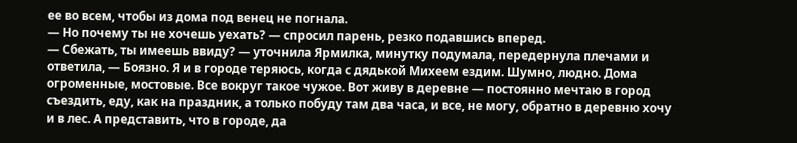ее во всем, чтобы из дома под венец не погнала.
— Но почему ты не хочешь уехать? — спросил парень, резко подавшись вперед.
— Сбежать, ты имеешь ввиду? — уточнила Ярмилка, минутку подумала, передернула плечами и ответила, — Боязно. Я и в городе теряюсь, когда с дядькой Михеем ездим. Шумно, людно. Дома огроменные, мостовые. Все вокруг такое чужое. Вот живу в деревне — постоянно мечтаю в город съездить, еду, как на праздник, а только побуду там два часа, и все, не могу, обратно в деревню хочу и в лес. А представить, что в городе, да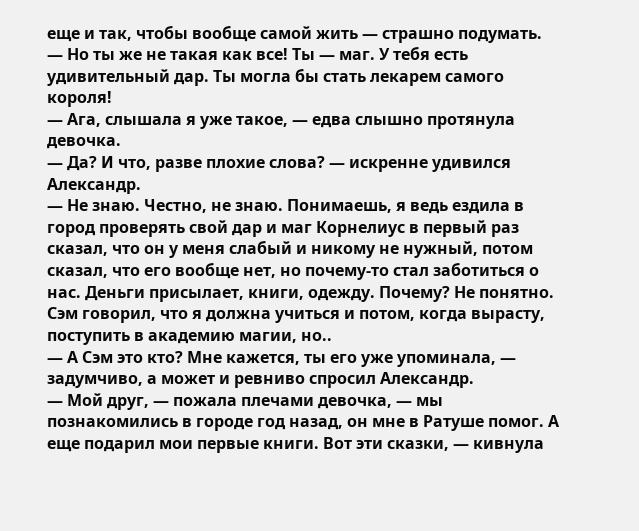еще и так, чтобы вообще самой жить — страшно подумать.
— Но ты же не такая как все! Ты — маг. У тебя есть удивительный дар. Ты могла бы стать лекарем самого короля!
— Ага, слышала я уже такое, — едва слышно протянула девочка.
— Да? И что, разве плохие слова? — искренне удивился Александр.
— Не знаю. Честно, не знаю. Понимаешь, я ведь ездила в город проверять свой дар и маг Корнелиус в первый раз сказал, что он у меня слабый и никому не нужный, потом сказал, что его вообще нет, но почему-то стал заботиться о нас. Деньги присылает, книги, одежду. Почему? Не понятно. Сэм говорил, что я должна учиться и потом, когда вырасту, поступить в академию магии, но..
— А Сэм это кто? Мне кажется, ты его уже упоминала, — задумчиво, а может и ревниво спросил Александр.
— Мой друг, — пожала плечами девочка, — мы познакомились в городе год назад, он мне в Ратуше помог. А еще подарил мои первые книги. Вот эти сказки, — кивнула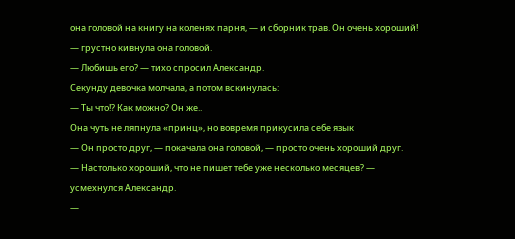она головой на книгу на коленях парня, — и сборник трав. Он очень хороший! — грустно кивнула она головой.
— Любишь его? — тихо спросил Александр.
Секунду девочка молчала, а потом вскинулась:
— Ты что!? Как можно? Он же..
Она чуть не ляпнула «принц», но вовремя прикусила себе язык
— Он просто друг, — покачала она головой, — просто очень хороший друг.
— Настолько хороший, что не пишет тебе уже несколько месяцев? — усмехнулся Александр.
—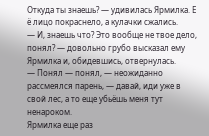Откуда ты знаешь? — удивилась Ярмилка. Е ё лицо покраснело, а кулачки сжались.
— И, знаешь что? Это вообще не твое дело, понял? — довольно грубо высказал ему Ярмилка и, обидевшись, отвернулась.
— Понял — понял, — неожиданно рассмеялся парень, — давай, иди уже в свой лес, а то еще убьёшь меня тут ненароком.
Ярмилка еще раз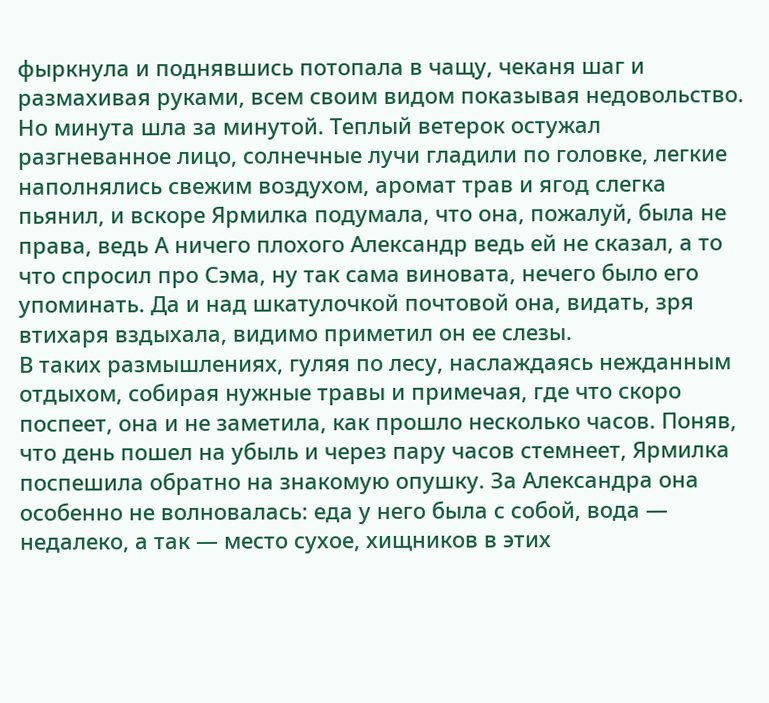фыркнула и поднявшись потопала в чащу, чеканя шаг и размахивая руками, всем своим видом показывая недовольство.
Но минута шла за минутой. Теплый ветерок остужал разгневанное лицо, солнечные лучи гладили по головке, легкие наполнялись свежим воздухом, аромат трав и ягод слегка пьянил, и вскоре Ярмилка подумала, что она, пожалуй, была не права, ведь А ничего плохого Александр ведь ей не сказал, а то что спросил про Сэма, ну так сама виновата, нечего было его упоминать. Да и над шкатулочкой почтовой она, видать, зря втихаря вздыхала, видимо приметил он ее слезы.
В таких размышлениях, гуляя по лесу, наслаждаясь нежданным отдыхом, собирая нужные травы и примечая, где что скоро поспеет, она и не заметила, как прошло несколько часов. Поняв, что день пошел на убыль и через пару часов стемнеет, Ярмилка поспешила обратно на знакомую опушку. За Александра она особенно не волновалась: еда у него была с собой, вода — недалеко, а так — место сухое, хищников в этих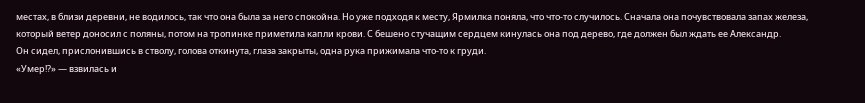местах, в близи деревни, не водилось, так что она была за него спокойна. Но уже подходя к месту, Ярмилка поняла, что что-то случилось. Сначала она почувствовала запах железа, который ветер доносил с поляны, потом на тропинке приметила капли крови. С бешено стучащим сердцем кинулась она под дерево, где должен был ждать ее Александр.
Он сидел, прислонившись в стволу, голова откинута, глаза закрыты, одна рука прижимала что-то к груди.
«Умер!?» — взвилась и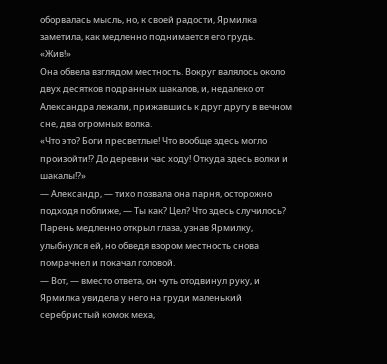оборвалась мысль, но, к своей радости, Ярмилка заметила, как медленно поднимается его грудь.
«Жив!»
Она обвела взглядом местность. Вокруг валялось около двух десятков подранных шакалов, и, недалеко от Александра лежали, прижавшись к друг другу в вечном сне, два огромных волка.
«Что это? Боги пресветлые! Что вообще здесь могло произойти!? До деревни час ходу! Откуда здесь волки и шакалы!?»
— Александр, — тихо позвала она парня, осторожно подходя поближе, — Ты как? Цел? Что здесь случилось?
Парень медленно открыл глаза, узнав Ярмилку, улыбнулся ей, но обведя взором местность снова помрачнел и покачал головой.
— Вот, — вместо ответа, он чуть отодвинул руку, и Ярмилка увидела у него на груди маленький серебристый комок меха,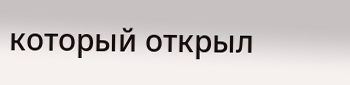который открыл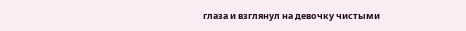глаза и взглянул на девочку чистыми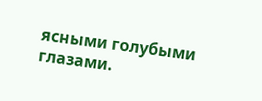ясными голубыми глазами.